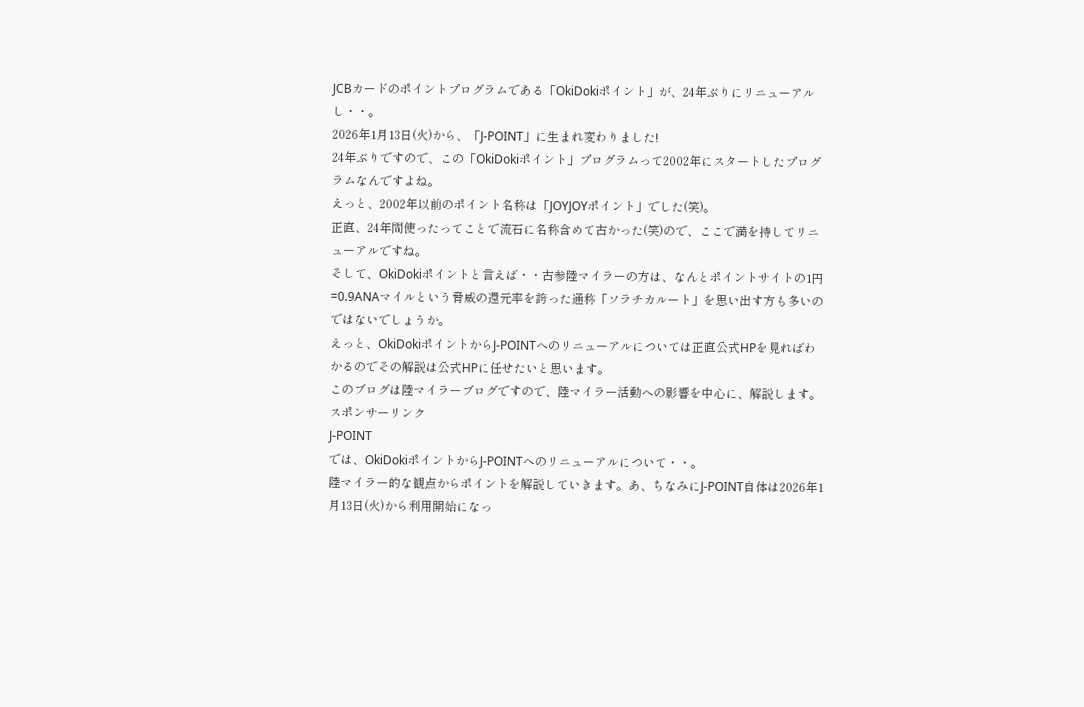JCBカードのポイントプログラムである「OkiDokiポイント」が、24年ぶりにリニューアルし・・。
2026年1月13日(火)から、「J-POINT」に生まれ変わりました!
24年ぶりですので、この「OkiDokiポイント」プログラムって2002年にスタートしたプログラムなんですよね。
えっと、2002年以前のポイント名称は「JOYJOYポイント」でした(笑)。
正直、24年間使ったってことで流石に名称含めて古かった(笑)ので、ここで満を持してリニューアルですね。
そして、OkiDokiポイントと言えば・・古参陸マイラーの方は、なんとポイントサイトの1円=0.9ANAマイルという脅威の還元率を誇った通称「ソラチカルート」を思い出す方も多いのではないでしょうか。
えっと、OkiDokiポイントからJ-POINTへのリニューアルについては正直公式HPを見ればわかるのでその解説は公式HPに任せたいと思います。
このブログは陸マイラーブログですので、陸マイラー活動への影響を中心に、解説します。
スポンサーリンク
J-POINT
では、OkiDokiポイントからJ-POINTへのリニューアルについて・・。
陸マイラー的な観点からポイントを解説していきます。あ、ちなみにJ-POINT自体は2026年1月13日(火)から利用開始になっ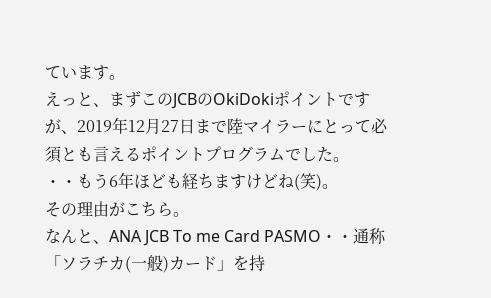ています。
えっと、まずこのJCBのOkiDokiポイントですが、2019年12月27日まで陸マイラーにとって必須とも言えるポイントプログラムでした。
・・もう6年ほども経ちますけどね(笑)。
その理由がこちら。
なんと、ANA JCB To me Card PASMO・・通称「ソラチカ(一般)カード」を持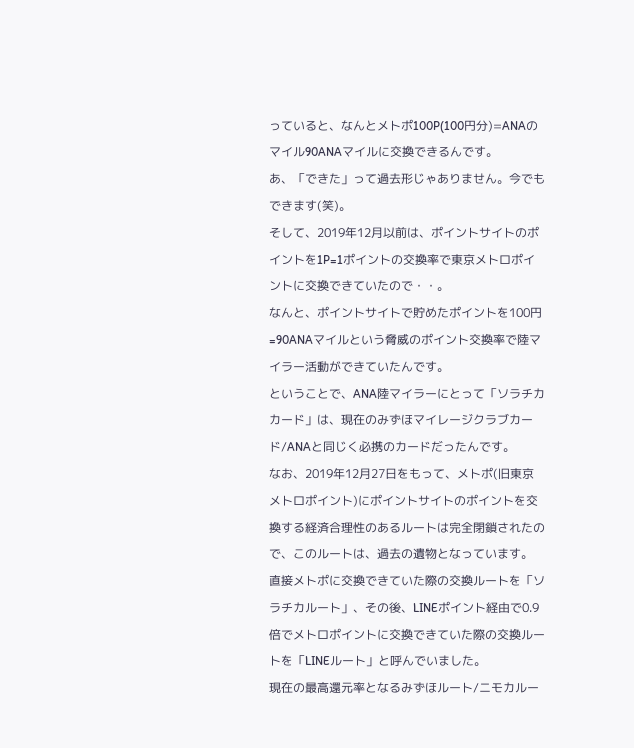っていると、なんとメトポ100P(100円分)=ANAのマイル90ANAマイルに交換できるんです。
あ、「できた」って過去形じゃありません。今でもできます(笑)。
そして、2019年12月以前は、ポイントサイトのポイントを1P=1ポイントの交換率で東京メトロポイントに交換できていたので・・。
なんと、ポイントサイトで貯めたポイントを100円=90ANAマイルという脅威のポイント交換率で陸マイラー活動ができていたんです。
ということで、ANA陸マイラーにとって「ソラチカカード」は、現在のみずほマイレージクラブカード/ANAと同じく必携のカードだったんです。
なお、2019年12月27日をもって、メトポ(旧東京メトロポイント)にポイントサイトのポイントを交換する経済合理性のあるルートは完全閉鎖されたので、このルートは、過去の遺物となっています。
直接メトポに交換できていた際の交換ルートを「ソラチカルート」、その後、LINEポイント経由で0.9倍でメトロポイントに交換できていた際の交換ルートを「LINEルート」と呼んでいました。
現在の最高還元率となるみずほルート/ニモカルー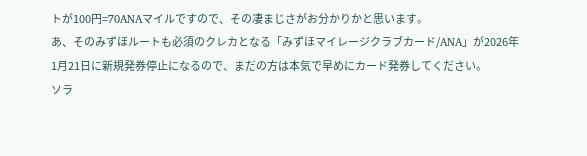トが100円=70ANAマイルですので、その凄まじさがお分かりかと思います。
あ、そのみずほルートも必須のクレカとなる「みずほマイレージクラブカード/ANA」が2026年1月21日に新規発券停止になるので、まだの方は本気で早めにカード発券してください。
ソラ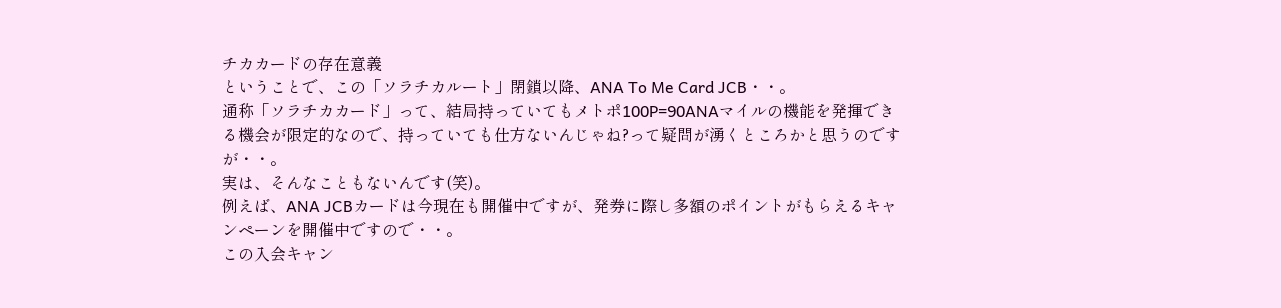チカカードの存在意義
ということで、この「ソラチカルート」閉鎖以降、ANA To Me Card JCB・・。
通称「ソラチカカード」って、結局持っていてもメトポ100P=90ANAマイルの機能を発揮できる機会が限定的なので、持っていても仕方ないんじゃね?って疑問が湧くところかと思うのですが・・。
実は、そんなこともないんです(笑)。
例えば、ANA JCBカードは今現在も開催中ですが、発券に際し多額のポイントがもらえるキャンペーンを開催中ですので・・。
この入会キャン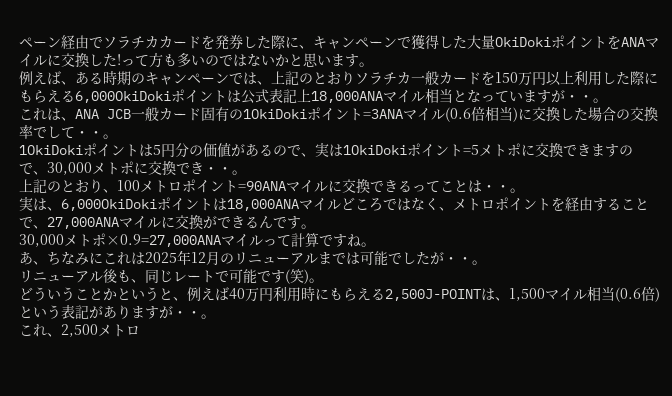ペーン経由でソラチカカードを発券した際に、キャンペーンで獲得した大量OkiDokiポイントをANAマイルに交換した!って方も多いのではないかと思います。
例えば、ある時期のキャンペーンでは、上記のとおりソラチカ一般カードを150万円以上利用した際にもらえる6,000OkiDokiポイントは公式表記上18,000ANAマイル相当となっていますが・・。
これは、ANA JCB一般カード固有の1OkiDokiポイント=3ANAマイル(0.6倍相当)に交換した場合の交換率でして・・。
1OkiDokiポイントは5円分の価値があるので、実は1OkiDokiポイント=5メトポに交換できますので、30,000メトポに交換でき・・。
上記のとおり、100メトロポイント=90ANAマイルに交換できるってことは・・。
実は、6,000OkiDokiポイントは18,000ANAマイルどころではなく、メトロポイントを経由することで、27,000ANAマイルに交換ができるんです。
30,000メトポ×0.9=27,000ANAマイルって計算ですね。
あ、ちなみにこれは2025年12月のリニューアルまでは可能でしたが・・。
リニューアル後も、同じレートで可能です(笑)。
どういうことかというと、例えば40万円利用時にもらえる2,500J-POINTは、1,500マイル相当(0.6倍)という表記がありますが・・。
これ、2,500メトロ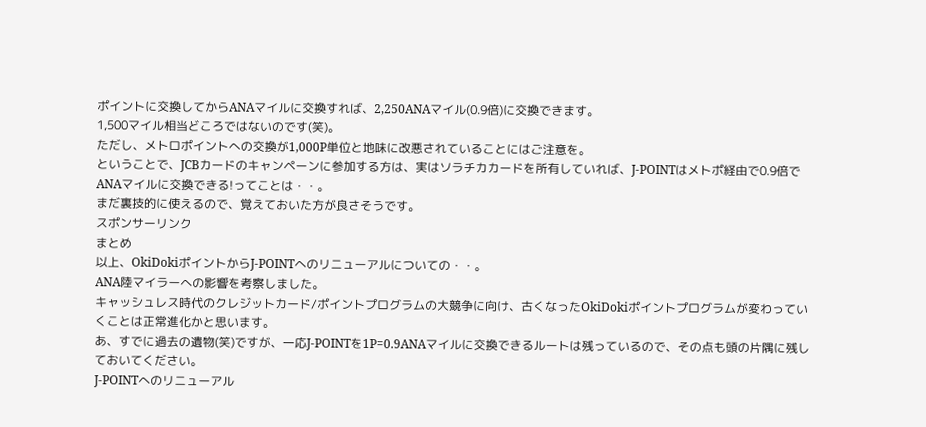ポイントに交換してからANAマイルに交換すれば、2,250ANAマイル(0.9倍)に交換できます。
1,500マイル相当どころではないのです(笑)。
ただし、メトロポイントへの交換が1,000P単位と地味に改悪されていることにはご注意を。
ということで、JCBカードのキャンペーンに参加する方は、実はソラチカカードを所有していれば、J-POINTはメトポ経由で0.9倍でANAマイルに交換できる!ってことは・・。
まだ裏技的に使えるので、覚えておいた方が良さそうです。
スポンサーリンク
まとめ
以上、OkiDokiポイントからJ-POINTへのリニューアルについての・・。
ANA陸マイラーへの影響を考察しました。
キャッシュレス時代のクレジットカード/ポイントプログラムの大競争に向け、古くなったOkiDokiポイントプログラムが変わっていくことは正常進化かと思います。
あ、すでに過去の遺物(笑)ですが、一応J-POINTを1P=0.9ANAマイルに交換できるルートは残っているので、その点も頭の片隅に残しておいてください。
J-POINTへのリニューアル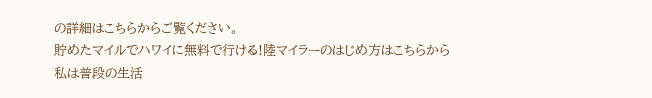の詳細はこちらからご覧ください。
貯めたマイルでハワイに無料で行ける!陸マイラーのはじめ方はこちらから
私は普段の生活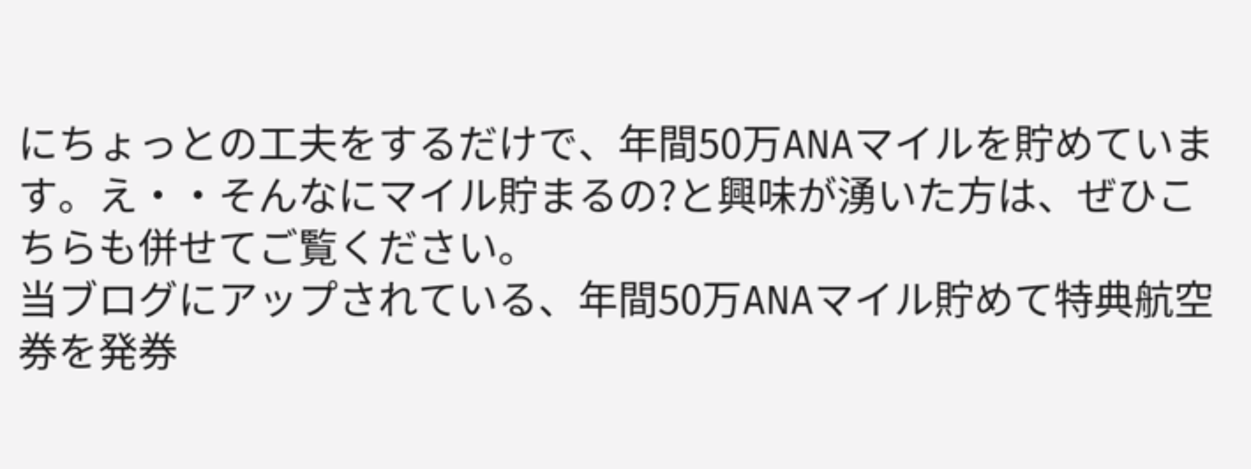にちょっとの工夫をするだけで、年間50万ANAマイルを貯めています。え・・そんなにマイル貯まるの?と興味が湧いた方は、ぜひこちらも併せてご覧ください。
当ブログにアップされている、年間50万ANAマイル貯めて特典航空券を発券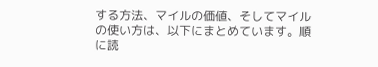する方法、マイルの価値、そしてマイルの使い方は、以下にまとめています。順に読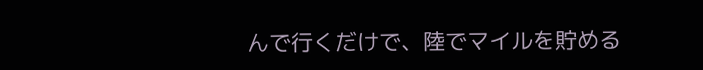んで行くだけで、陸でマイルを貯める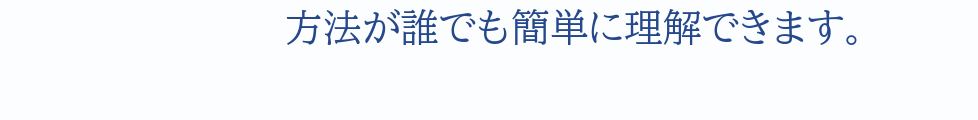方法が誰でも簡単に理解できます。